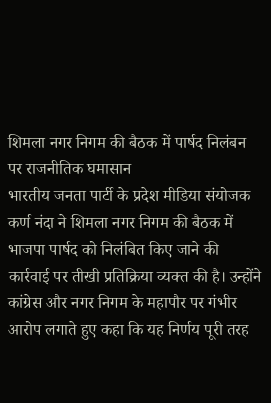शिमला नगर निगम की बैठक में पार्षद निलंबन पर राजनीतिक घमासान
भारतीय जनता पार्टी के प्रदेश मीडिया संयोजक कर्ण नंदा ने शिमला नगर निगम की बैठक में भाजपा पार्षद को निलंबित किए जाने की कार्रवाई पर तीखी प्रतिक्रिया व्यक्त की है। उन्होंने कांग्रेस और नगर निगम के महापौर पर गंभीर आरोप लगाते हुए कहा कि यह निर्णय पूरी तरह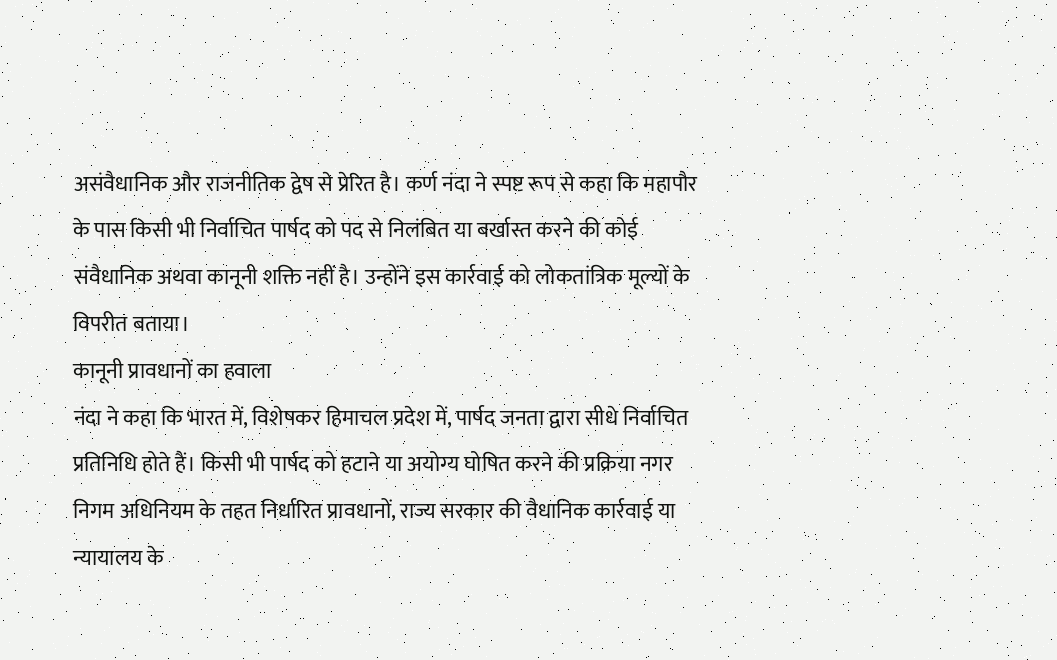असंवैधानिक और राजनीतिक द्वेष से प्रेरित है। कर्ण नंदा ने स्पष्ट रूप से कहा कि महापौर के पास किसी भी निर्वाचित पार्षद को पद से निलंबित या बर्खास्त करने की कोई संवैधानिक अथवा कानूनी शक्ति नहीं है। उन्होंने इस कार्रवाई को लोकतांत्रिक मूल्यों के विपरीत बताया।
कानूनी प्रावधानों का हवाला
नंदा ने कहा कि भारत में, विशेषकर हिमाचल प्रदेश में, पार्षद जनता द्वारा सीधे निर्वाचित प्रतिनिधि होते हैं। किसी भी पार्षद को हटाने या अयोग्य घोषित करने की प्रक्रिया नगर निगम अधिनियम के तहत निर्धारित प्रावधानों, राज्य सरकार की वैधानिक कार्रवाई या न्यायालय के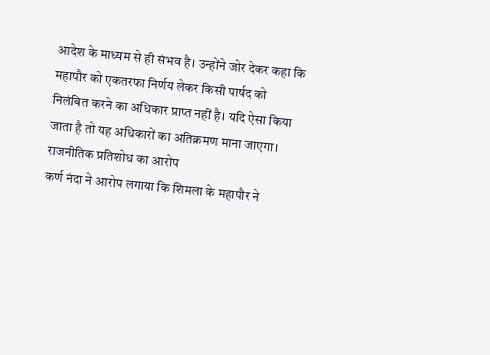आदेश के माध्यम से ही संभव है। उन्होंने जोर देकर कहा कि महापौर को एकतरफा निर्णय लेकर किसी पार्षद को निलंबित करने का अधिकार प्राप्त नहीं है। यदि ऐसा किया जाता है तो यह अधिकारों का अतिक्रमण माना जाएगा।
राजनीतिक प्रतिशोध का आरोप
कर्ण नंदा ने आरोप लगाया कि शिमला के महापौर ने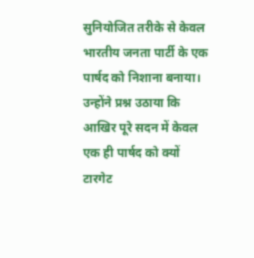सुनियोजित तरीके से केवल भारतीय जनता पार्टी के एक पार्षद को निशाना बनाया। उन्होंने प्रश्न उठाया कि आखिर पूरे सदन में केवल एक ही पार्षद को क्यों टारगेट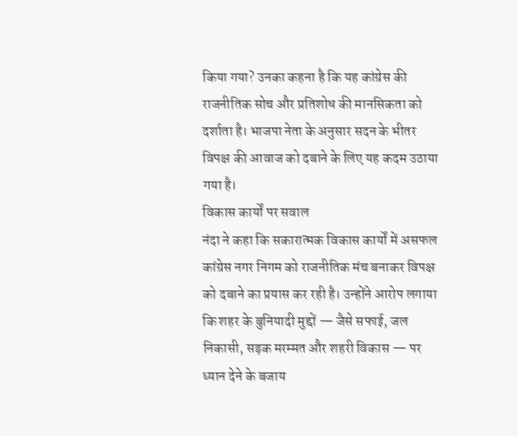किया गया? उनका कहना है कि यह कांग्रेस की राजनीतिक सोच और प्रतिशोध की मानसिकता को दर्शाता है। भाजपा नेता के अनुसार सदन के भीतर विपक्ष की आवाज को दबाने के लिए यह कदम उठाया गया है।
विकास कार्यों पर सवाल
नंदा ने कहा कि सकारात्मक विकास कार्यों में असफल कांग्रेस नगर निगम को राजनीतिक मंच बनाकर विपक्ष को दबाने का प्रयास कर रही है। उन्होंने आरोप लगाया कि शहर के बुनियादी मुद्दों — जैसे सफाई, जल निकासी, सड़क मरम्मत और शहरी विकास — पर ध्यान देने के बजाय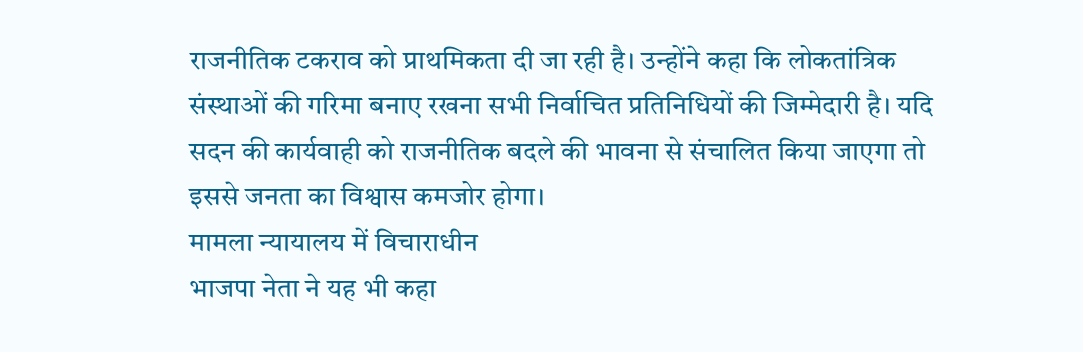राजनीतिक टकराव को प्राथमिकता दी जा रही है। उन्होंने कहा कि लोकतांत्रिक संस्थाओं की गरिमा बनाए रखना सभी निर्वाचित प्रतिनिधियों की जिम्मेदारी है। यदि सदन की कार्यवाही को राजनीतिक बदले की भावना से संचालित किया जाएगा तो इससे जनता का विश्वास कमजोर होगा।
मामला न्यायालय में विचाराधीन
भाजपा नेता ने यह भी कहा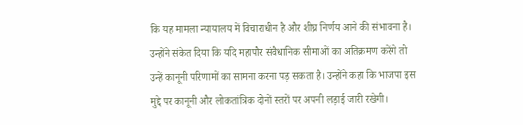कि यह मामला न्यायालय में विचाराधीन है और शीघ्र निर्णय आने की संभावना है। उन्होंने संकेत दिया कि यदि महापौर संवैधानिक सीमाओं का अतिक्रमण करेंगे तो उन्हें कानूनी परिणामों का सामना करना पड़ सकता है। उन्होंने कहा कि भाजपा इस मुद्दे पर कानूनी और लोकतांत्रिक दोनों स्तरों पर अपनी लड़ाई जारी रखेगी।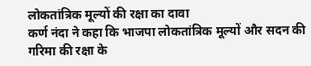लोकतांत्रिक मूल्यों की रक्षा का दावा
कर्ण नंदा ने कहा कि भाजपा लोकतांत्रिक मूल्यों और सदन की गरिमा की रक्षा के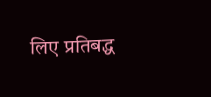लिए प्रतिबद्ध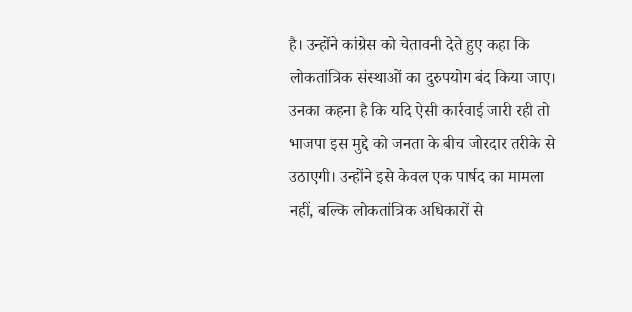है। उन्होंने कांग्रेस को चेतावनी देते हुए कहा कि लोकतांत्रिक संस्थाओं का दुरुपयोग बंद किया जाए। उनका कहना है कि यदि ऐसी कार्रवाई जारी रही तो भाजपा इस मुद्दे को जनता के बीच जोरदार तरीके से उठाएगी। उन्होंने इसे केवल एक पार्षद का मामला नहीं, बल्कि लोकतांत्रिक अधिकारों से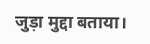जुड़ा मुद्दा बताया।